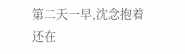第二天一早,沈念抱着还在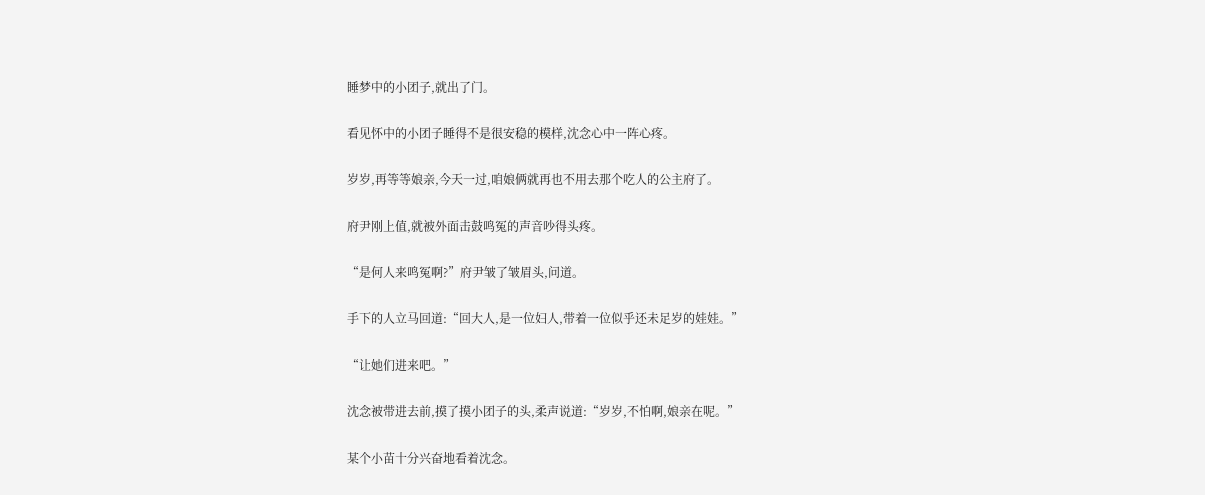睡梦中的小团子,就出了门。

看见怀中的小团子睡得不是很安稳的模样,沈念心中一阵心疼。

岁岁,再等等娘亲,今天一过,咱娘俩就再也不用去那个吃人的公主府了。

府尹刚上值,就被外面击鼓鸣冤的声音吵得头疼。

“是何人来鸣冤啊?”府尹皱了皱眉头,问道。

手下的人立马回道:“回大人,是一位妇人,带着一位似乎还未足岁的娃娃。”

“让她们进来吧。”

沈念被带进去前,摸了摸小团子的头,柔声说道:“岁岁,不怕啊,娘亲在呢。”

某个小苗十分兴奋地看着沈念。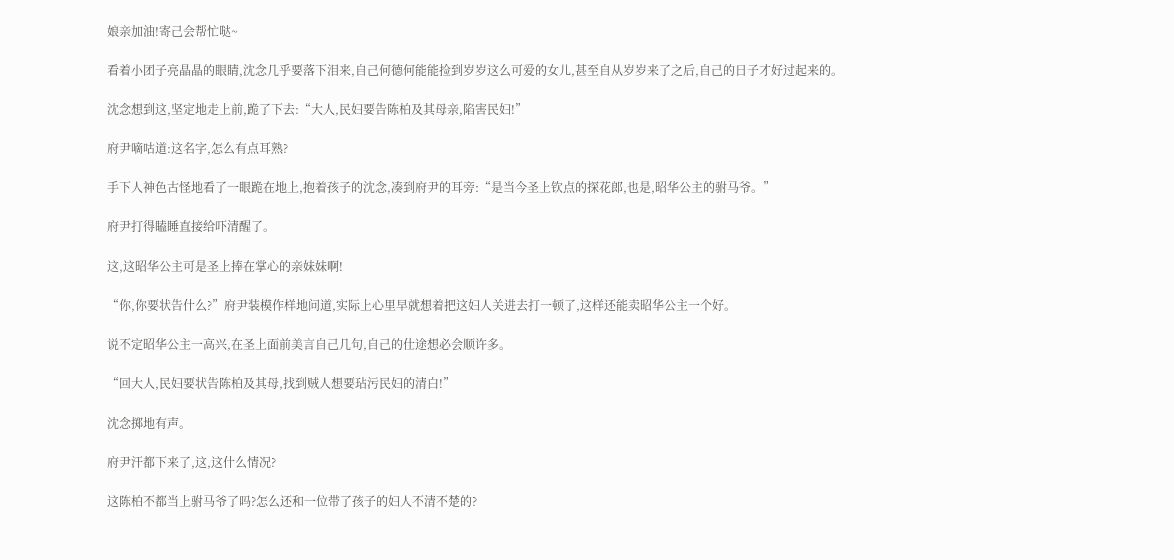娘亲加油!寄己会帮忙哒~

看着小团子亮晶晶的眼睛,沈念几乎要落下泪来,自己何德何能能捡到岁岁这么可爱的女儿,甚至自从岁岁来了之后,自己的日子才好过起来的。

沈念想到这,坚定地走上前,跪了下去:“大人,民妇要告陈柏及其母亲,陷害民妇!”

府尹嘀咕道:这名字,怎么有点耳熟?

手下人神色古怪地看了一眼跪在地上,抱着孩子的沈念,凑到府尹的耳旁:“是当今圣上钦点的探花郎,也是,昭华公主的驸马爷。”

府尹打得瞌睡直接给吓清醒了。

这,这昭华公主可是圣上捧在掌心的亲妹妹啊!

“你,你要状告什么?”府尹装模作样地问道,实际上心里早就想着把这妇人关进去打一顿了,这样还能卖昭华公主一个好。

说不定昭华公主一高兴,在圣上面前美言自己几句,自己的仕途想必会顺许多。

“回大人,民妇要状告陈柏及其母,找到贼人想要玷污民妇的清白!”

沈念掷地有声。

府尹汗都下来了,这,这什么情况?

这陈柏不都当上驸马爷了吗?怎么还和一位带了孩子的妇人不清不楚的?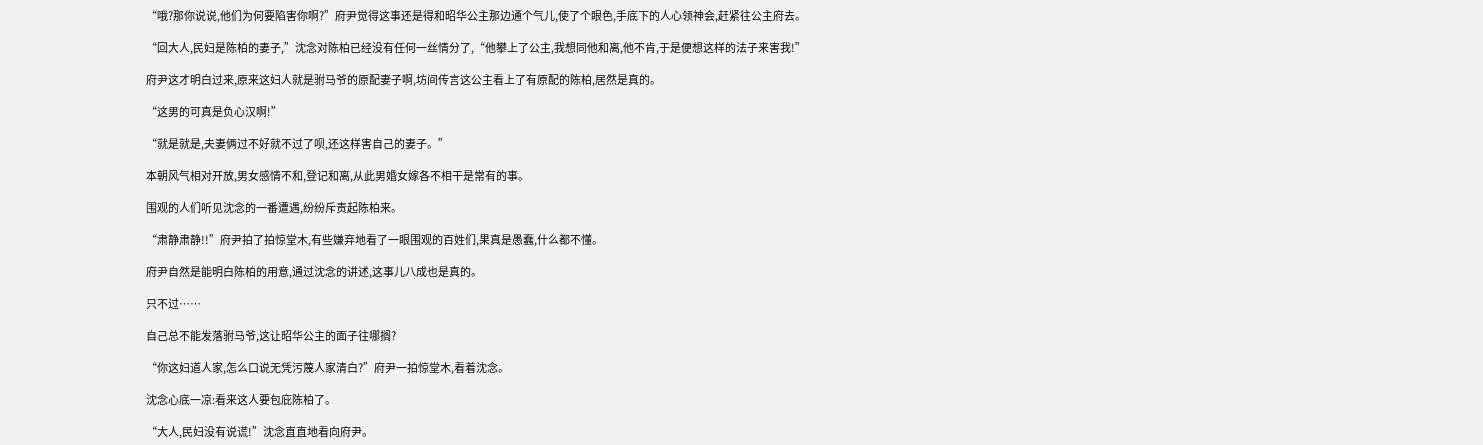“哦?那你说说,他们为何要陷害你啊?”府尹觉得这事还是得和昭华公主那边通个气儿,使了个眼色,手底下的人心领神会,赶紧往公主府去。

“回大人,民妇是陈柏的妻子,”沈念对陈柏已经没有任何一丝情分了,“他攀上了公主,我想同他和离,他不肯,于是便想这样的法子来害我!”

府尹这才明白过来,原来这妇人就是驸马爷的原配妻子啊,坊间传言这公主看上了有原配的陈柏,居然是真的。

“这男的可真是负心汉啊!”

“就是就是,夫妻俩过不好就不过了呗,还这样害自己的妻子。”

本朝风气相对开放,男女感情不和,登记和离,从此男婚女嫁各不相干是常有的事。

围观的人们听见沈念的一番遭遇,纷纷斥责起陈柏来。

“肃静肃静!!”府尹拍了拍惊堂木,有些嫌弃地看了一眼围观的百姓们,果真是愚蠢,什么都不懂。

府尹自然是能明白陈柏的用意,通过沈念的讲述,这事儿八成也是真的。

只不过……

自己总不能发落驸马爷,这让昭华公主的面子往哪搁?

“你这妇道人家,怎么口说无凭污蔑人家清白?”府尹一拍惊堂木,看着沈念。

沈念心底一凉:看来这人要包庇陈柏了。

“大人,民妇没有说谎!”沈念直直地看向府尹。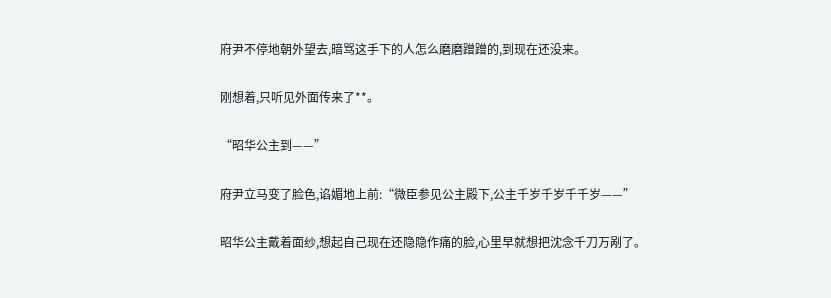府尹不停地朝外望去,暗骂这手下的人怎么磨磨蹭蹭的,到现在还没来。

刚想着,只听见外面传来了**。

“昭华公主到——”

府尹立马变了脸色,谄媚地上前:“微臣参见公主殿下,公主千岁千岁千千岁——”

昭华公主戴着面纱,想起自己现在还隐隐作痛的脸,心里早就想把沈念千刀万剐了。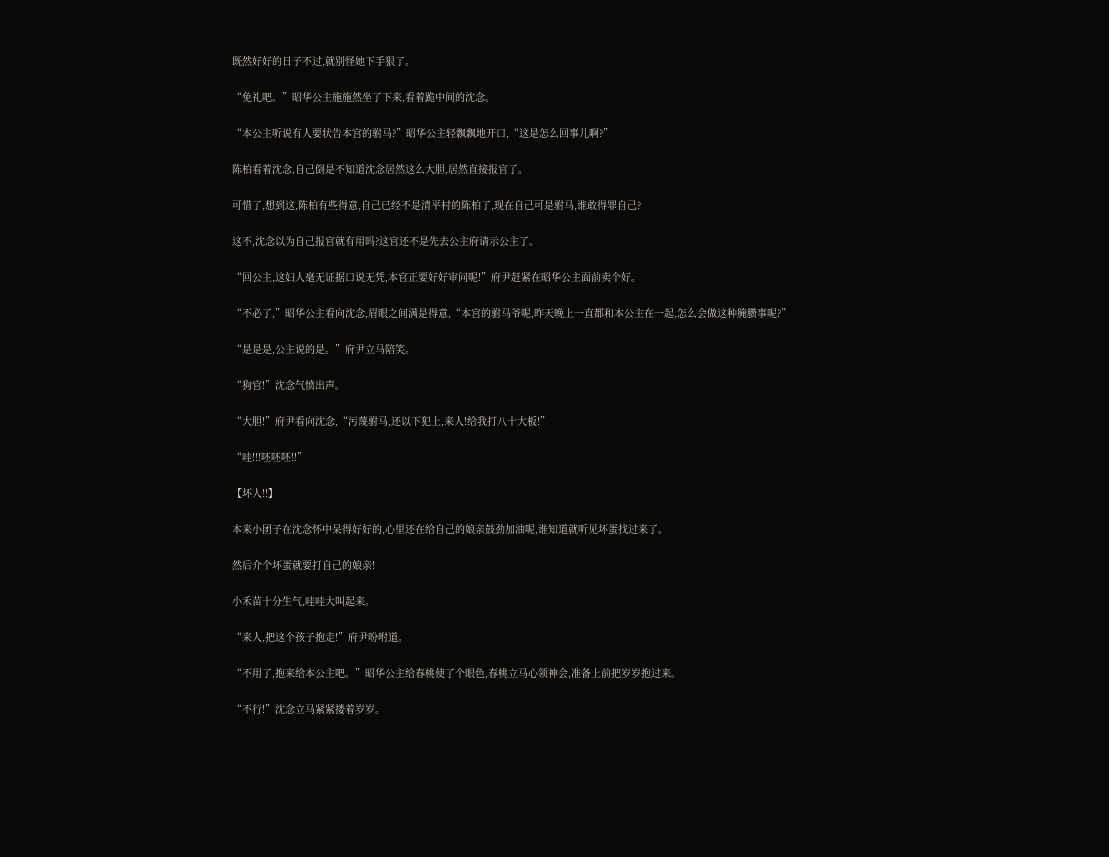既然好好的日子不过,就别怪她下手狠了。

“免礼吧。”昭华公主施施然坐了下来,看着跪中间的沈念。

“本公主听说有人要状告本宫的驸马?”昭华公主轻飘飘地开口,“这是怎么回事儿啊?”

陈柏看着沈念,自己倒是不知道沈念居然这么大胆,居然直接报官了。

可惜了,想到这,陈柏有些得意,自己已经不是清平村的陈柏了,现在自己可是驸马,谁敢得罪自己?

这不,沈念以为自己报官就有用吗?这官还不是先去公主府请示公主了。

“回公主,这妇人毫无证据口说无凭,本官正要好好审问呢!”府尹赶紧在昭华公主面前卖个好。

“不必了,”昭华公主看向沈念,眉眼之间满是得意,“本宫的驸马爷呢,昨天晚上一直都和本公主在一起,怎么会做这种腌臜事呢?”

“是是是,公主说的是。”府尹立马陪笑。

“狗官!”沈念气愤出声。

“大胆!”府尹看向沈念,“污蔑驸马,还以下犯上,来人!给我打八十大板!”

“哇!!!呸呸呸!!”

【坏人!!】

本来小团子在沈念怀中呆得好好的,心里还在给自己的娘亲鼓劲加油呢,谁知道就听见坏蛋找过来了。

然后介个坏蛋就要打自己的娘亲!

小禾苗十分生气,哇哇大叫起来。

“来人,把这个孩子抱走!”府尹吩咐道。

“不用了,抱来给本公主吧。”昭华公主给春桃使了个眼色,春桃立马心领神会,准备上前把岁岁抱过来。

“不行!”沈念立马紧紧搂着岁岁。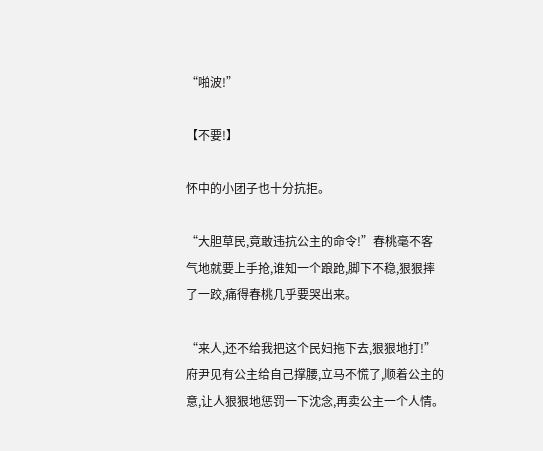“啪波!”

【不要!】

怀中的小团子也十分抗拒。

“大胆草民,竟敢违抗公主的命令!”春桃毫不客气地就要上手抢,谁知一个踉跄,脚下不稳,狠狠摔了一跤,痛得春桃几乎要哭出来。

“来人,还不给我把这个民妇拖下去,狠狠地打!”府尹见有公主给自己撑腰,立马不慌了,顺着公主的意,让人狠狠地惩罚一下沈念,再卖公主一个人情。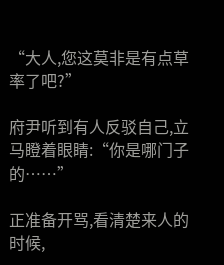“大人,您这莫非是有点草率了吧?”

府尹听到有人反驳自己,立马瞪着眼睛:“你是哪门子的……”

正准备开骂,看清楚来人的时候,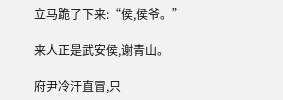立马跪了下来:“侯,侯爷。”

来人正是武安侯,谢青山。

府尹冷汗直冒,只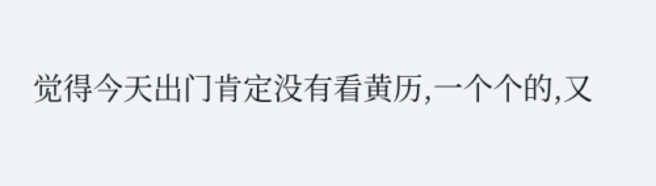觉得今天出门肯定没有看黄历,一个个的,又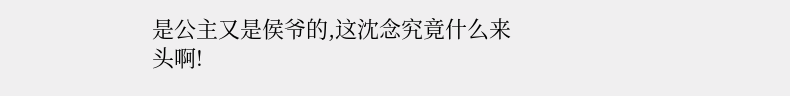是公主又是侯爷的,这沈念究竟什么来头啊!